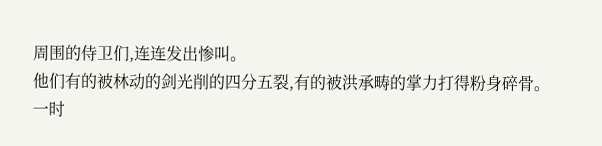周围的侍卫们,连连发出惨叫。
他们有的被林动的剑光削的四分五裂,有的被洪承畴的掌力打得粉身碎骨。
一时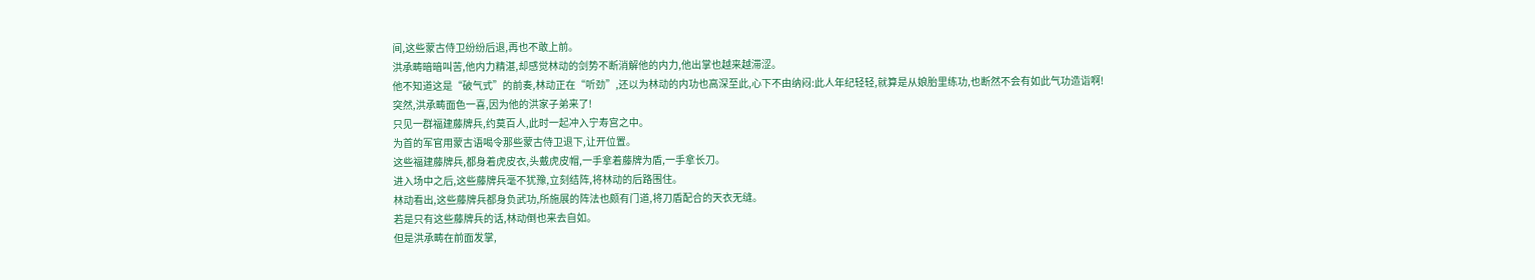间,这些蒙古侍卫纷纷后退,再也不敢上前。
洪承畴暗暗叫苦,他内力精湛,却感觉林动的剑势不断消解他的内力,他出掌也越来越滞涩。
他不知道这是“破气式”的前奏,林动正在“听劲”,还以为林动的内功也高深至此,心下不由纳闷:此人年纪轻轻,就算是从娘胎里练功,也断然不会有如此气功造诣啊!
突然,洪承畴面色一喜,因为他的洪家子弟来了!
只见一群福建藤牌兵,约莫百人,此时一起冲入宁寿宫之中。
为首的军官用蒙古语喝令那些蒙古侍卫退下,让开位置。
这些福建藤牌兵,都身着虎皮衣,头戴虎皮帽,一手拿着藤牌为盾,一手拿长刀。
进入场中之后,这些藤牌兵毫不犹豫,立刻结阵,将林动的后路围住。
林动看出,这些藤牌兵都身负武功,所施展的阵法也颇有门道,将刀盾配合的天衣无缝。
若是只有这些藤牌兵的话,林动倒也来去自如。
但是洪承畴在前面发掌,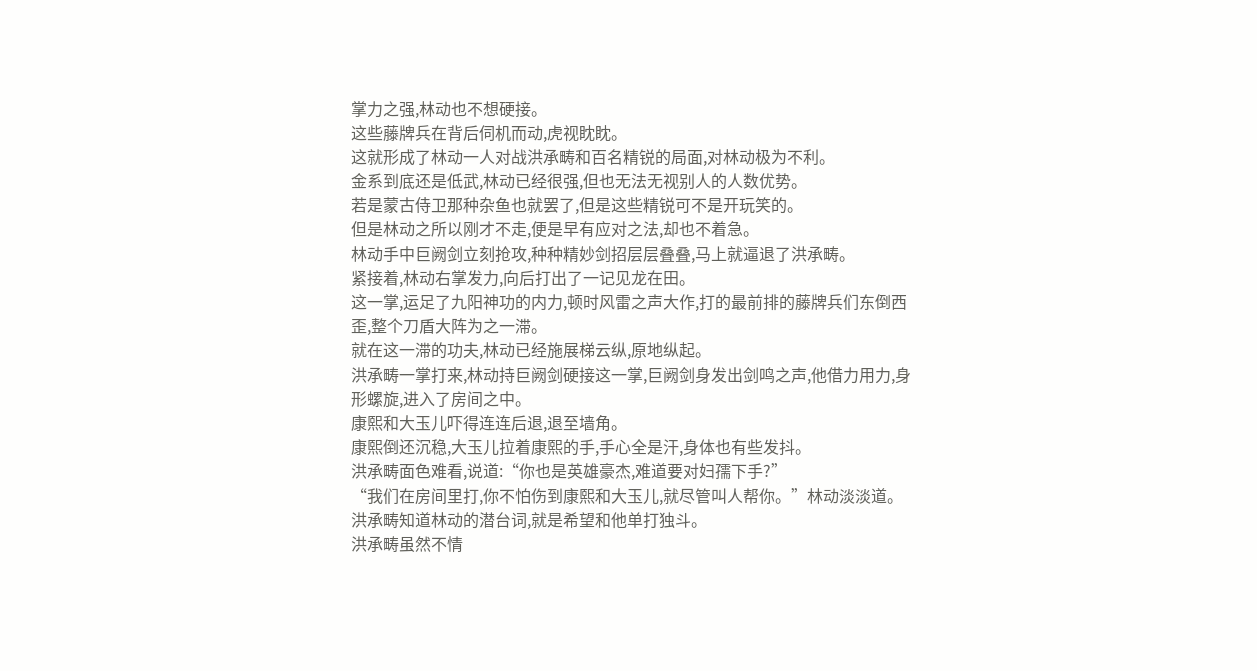掌力之强,林动也不想硬接。
这些藤牌兵在背后伺机而动,虎视眈眈。
这就形成了林动一人对战洪承畴和百名精锐的局面,对林动极为不利。
金系到底还是低武,林动已经很强,但也无法无视别人的人数优势。
若是蒙古侍卫那种杂鱼也就罢了,但是这些精锐可不是开玩笑的。
但是林动之所以刚才不走,便是早有应对之法,却也不着急。
林动手中巨阙剑立刻抢攻,种种精妙剑招层层叠叠,马上就逼退了洪承畴。
紧接着,林动右掌发力,向后打出了一记见龙在田。
这一掌,运足了九阳神功的内力,顿时风雷之声大作,打的最前排的藤牌兵们东倒西歪,整个刀盾大阵为之一滞。
就在这一滞的功夫,林动已经施展梯云纵,原地纵起。
洪承畴一掌打来,林动持巨阙剑硬接这一掌,巨阙剑身发出剑鸣之声,他借力用力,身形螺旋,进入了房间之中。
康熙和大玉儿吓得连连后退,退至墙角。
康熙倒还沉稳,大玉儿拉着康熙的手,手心全是汗,身体也有些发抖。
洪承畴面色难看,说道:“你也是英雄豪杰,难道要对妇孺下手?”
“我们在房间里打,你不怕伤到康熙和大玉儿,就尽管叫人帮你。”林动淡淡道。
洪承畴知道林动的潜台词,就是希望和他单打独斗。
洪承畴虽然不情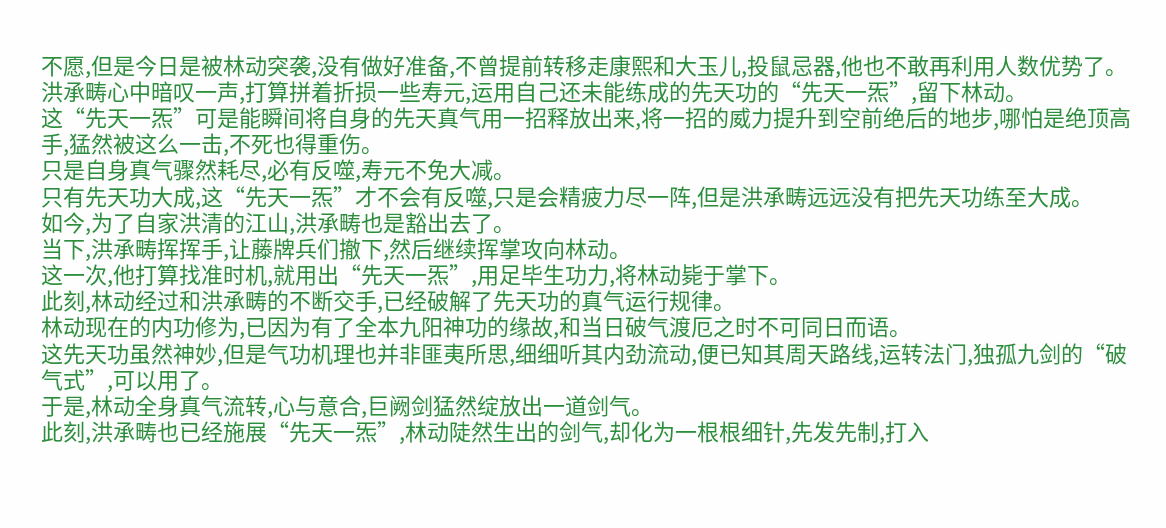不愿,但是今日是被林动突袭,没有做好准备,不曾提前转移走康熙和大玉儿,投鼠忌器,他也不敢再利用人数优势了。
洪承畴心中暗叹一声,打算拼着折损一些寿元,运用自己还未能练成的先天功的“先天一炁”,留下林动。
这“先天一炁”可是能瞬间将自身的先天真气用一招释放出来,将一招的威力提升到空前绝后的地步,哪怕是绝顶高手,猛然被这么一击,不死也得重伤。
只是自身真气骤然耗尽,必有反噬,寿元不免大减。
只有先天功大成,这“先天一炁”才不会有反噬,只是会精疲力尽一阵,但是洪承畴远远没有把先天功练至大成。
如今,为了自家洪清的江山,洪承畴也是豁出去了。
当下,洪承畴挥挥手,让藤牌兵们撤下,然后继续挥掌攻向林动。
这一次,他打算找准时机,就用出“先天一炁”,用足毕生功力,将林动毙于掌下。
此刻,林动经过和洪承畴的不断交手,已经破解了先天功的真气运行规律。
林动现在的内功修为,已因为有了全本九阳神功的缘故,和当日破气渡厄之时不可同日而语。
这先天功虽然神妙,但是气功机理也并非匪夷所思,细细听其内劲流动,便已知其周天路线,运转法门,独孤九剑的“破气式”,可以用了。
于是,林动全身真气流转,心与意合,巨阙剑猛然绽放出一道剑气。
此刻,洪承畴也已经施展“先天一炁”,林动陡然生出的剑气,却化为一根根细针,先发先制,打入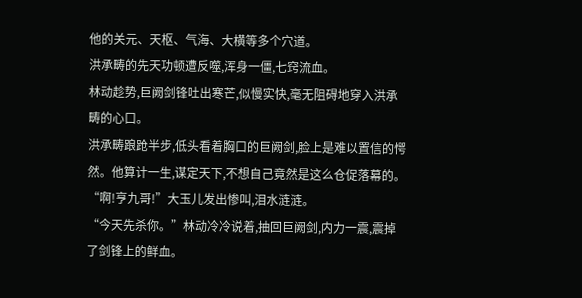他的关元、天枢、气海、大横等多个穴道。
洪承畴的先天功顿遭反噬,浑身一僵,七窍流血。
林动趁势,巨阙剑锋吐出寒芒,似慢实快,毫无阻碍地穿入洪承畴的心口。
洪承畴踉跄半步,低头看着胸口的巨阙剑,脸上是难以置信的愕然。他算计一生,谋定天下,不想自己竟然是这么仓促落幕的。
“啊!亨九哥!”大玉儿发出惨叫,泪水涟涟。
“今天先杀你。”林动冷冷说着,抽回巨阙剑,内力一震,震掉了剑锋上的鲜血。